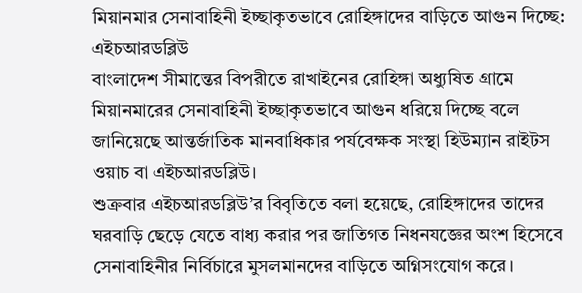মিয়ানমার সেনাবাহিনী ইচ্ছাকৃতভাবে রোহিঙ্গাদের বাড়িতে আগুন দিচ্ছে: এইচআরডব্লিউ
বাংলাদেশ সীমান্তের বিপরীতে রাখাইনের রোহিঙ্গা অধ্যুষিত গ্রামে মিয়ানমারের সেনাবাহিনী ইচ্ছাকৃতভাবে আগুন ধরিয়ে দিচ্ছে বলে জানিয়েছে আন্তর্জাতিক মানবাধিকার পর্যবেক্ষক সংস্থা হিউম্যান রাইটস ওয়াচ বা এইচআরডব্লিউ।
শুক্রবার এইচআরডব্লিউ’র বিবৃতিতে বলা হয়েছে, রোহিঙ্গাদের তাদের ঘরবাড়ি ছেড়ে যেতে বাধ্য করার পর জাতিগত নিধনযজ্ঞের অংশ হিসেবে সেনাবাহিনীর নির্বিচারে মুসলমানদের বাড়িতে অগ্নিসংযোগ করে।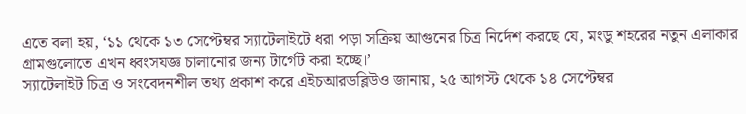এতে বলা হয়, ‘১১ থেকে ১৩ সেপ্টেম্বর স্যাটেলাইটে ধরা পড়া সক্রিয় আগুনের চিত্র নির্দেশ করছে যে, মংডু শহরের নতুন এলাকার গ্রামগুলোতে এখন ধ্বংসযজ্ঞ চালানোর জন্য টার্গেট করা হচ্ছে।’
স্যাটেলাইট চিত্র ও সংবেদনশীল তথ্য প্রকাশ করে এইচআরডব্লিউও জানায়, ২৫ আগস্ট থেকে ১৪ সেপ্টেম্বর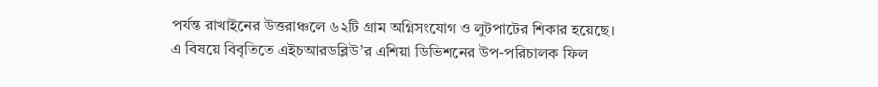পর্যন্ত রাখাইনের উত্তরাঞ্চলে ৬২টি গ্রাম অগ্নিসংযোগ ও লুটপাটের শিকার হয়েছে।
এ বিষয়ে বিবৃতিতে এইচআরডব্লিউ’র এশিয়া ডিভিশনের উপ-পরিচালক ফিল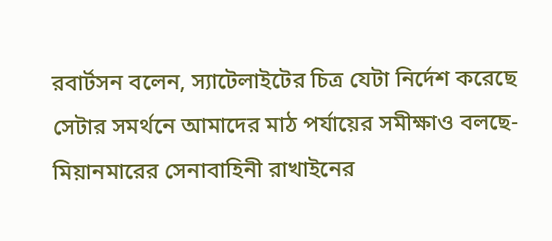রবার্টসন বলেন, স্যাটেলাইটের চিত্র যেটা নির্দেশ করেছে সেটার সমর্থনে আমাদের মাঠ পর্যায়ের সমীক্ষাও বলছে- মিয়ানমারের সেনাবাহিনী রাখাইনের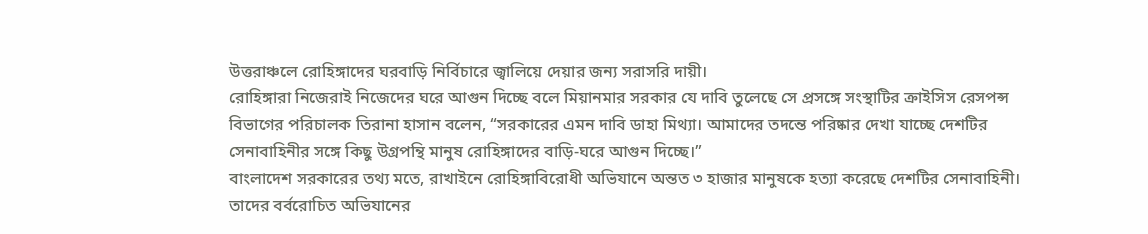উত্তরাঞ্চলে রোহিঙ্গাদের ঘরবাড়ি নির্বিচারে জ্বালিয়ে দেয়ার জন্য সরাসরি দায়ী।
রোহিঙ্গারা নিজেরাই নিজেদের ঘরে আগুন দিচ্ছে বলে মিয়ানমার সরকার যে দাবি তুলেছে সে প্রসঙ্গে সংস্থাটির ক্রাইসিস রেসপন্স বিভাগের পরিচালক তিরানা হাসান বলেন, “সরকারের এমন দাবি ডাহা মিথ্যা। আমাদের তদন্তে পরিষ্কার দেখা যাচ্ছে দেশটির সেনাবাহিনীর সঙ্গে কিছু উগ্রপন্থি মানুষ রোহিঙ্গাদের বাড়ি-ঘরে আগুন দিচ্ছে।”
বাংলাদেশ সরকারের তথ্য মতে, রাখাইনে রোহিঙ্গাবিরোধী অভিযানে অন্তত ৩ হাজার মানুষকে হত্যা করেছে দেশটির সেনাবাহিনী। তাদের বর্বরোচিত অভিযানের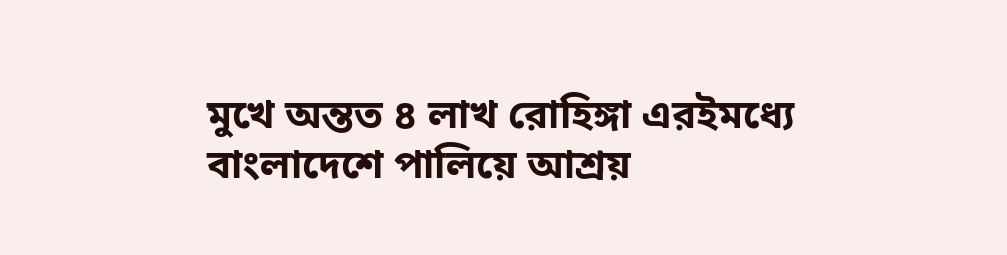মুখে অন্তত ৪ লাখ রোহিঙ্গা এরইমধ্যে বাংলাদেশে পালিয়ে আশ্রয়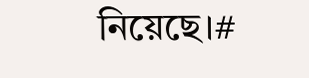নিয়েছে।#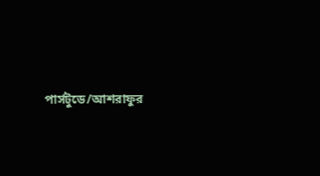পার্সটুডে/আশরাফুর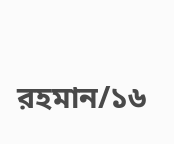রহমান/১৬